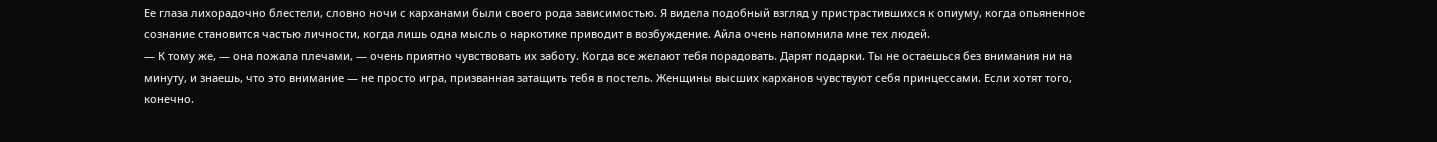Ее глаза лихорадочно блестели, словно ночи с карханами были своего рода зависимостью. Я видела подобный взгляд у пристрастившихся к опиуму, когда опьяненное сознание становится частью личности, когда лишь одна мысль о наркотике приводит в возбуждение. Айла очень напомнила мне тех людей.
— К тому же, — она пожала плечами, — очень приятно чувствовать их заботу. Когда все желают тебя порадовать. Дарят подарки. Ты не остаешься без внимания ни на минуту, и знаешь, что это внимание — не просто игра, призванная затащить тебя в постель. Женщины высших карханов чувствуют себя принцессами. Если хотят того, конечно.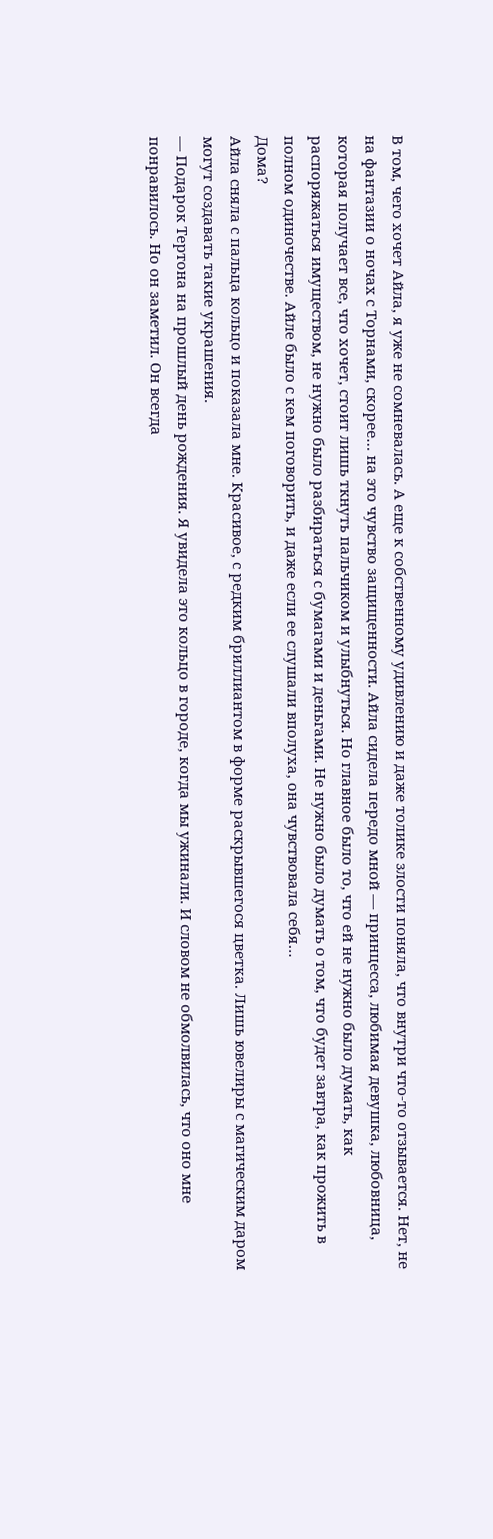В том, чего хочет Айла, я уже не сомневалась. А еще к собственному удивлению и даже толике злости поняла, что внутри что-то отзывается. Нет, не на фантазии о ночах с Торнами, скорее… на это чувство защищенности. Айла сидела передо мной — принцесса, любимая девушка, любовница, которая получает все, что хочет, стоит лишь ткнуть пальчиком и улыбнуться. Но главное было то, что ей не нужно было думать, как распоряжаться имуществом, не нужно было разбираться с бумагами и деньгами. Не нужно было думать о том, что будет завтра, как прожить в полном одиночестве. Айле было с кем поговорить, и даже если ее слушали вполуха, она чувствовала себя…
Дома?
Айла сняла с пальца кольцо и показала мне. Красивое, с редким бриллиантом в форме раскрывшегося цветка. Лишь ювелиры с магическим даром могут создавать такие украшения.
— Подарок Тертона на прошлый день рождения. Я увидела это кольцо в городе, когда мы ужинали. И словом не обмолвилась, что оно мне понравилось. Но он заметил. Он всегда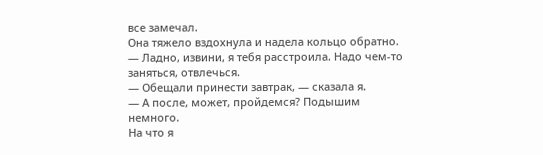все замечал.
Она тяжело вздохнула и надела кольцо обратно.
— Ладно, извини, я тебя расстроила. Надо чем-то заняться, отвлечься.
— Обещали принести завтрак, — сказала я.
— А после, может, пройдемся? Подышим немного.
На что я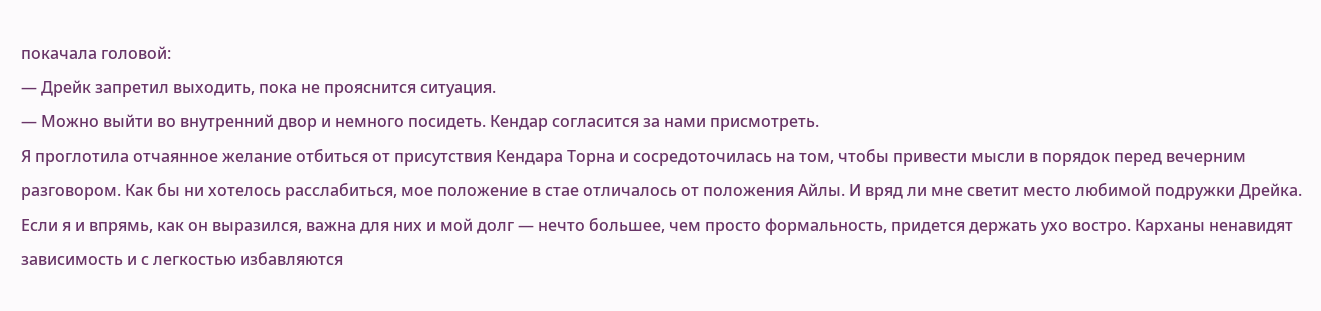покачала головой:
— Дрейк запретил выходить, пока не прояснится ситуация.
— Можно выйти во внутренний двор и немного посидеть. Кендар согласится за нами присмотреть.
Я проглотила отчаянное желание отбиться от присутствия Кендара Торна и сосредоточилась на том, чтобы привести мысли в порядок перед вечерним разговором. Как бы ни хотелось расслабиться, мое положение в стае отличалось от положения Айлы. И вряд ли мне светит место любимой подружки Дрейка. Если я и впрямь, как он выразился, важна для них и мой долг — нечто большее, чем просто формальность, придется держать ухо востро. Карханы ненавидят зависимость и с легкостью избавляются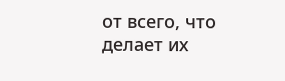от всего, что делает их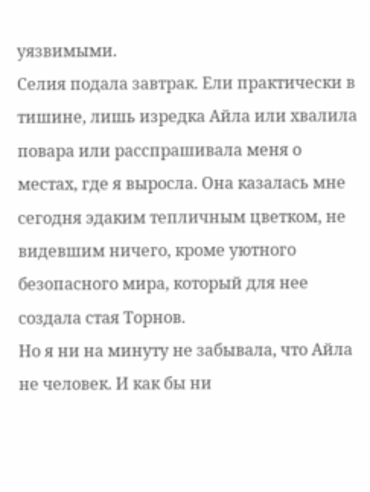уязвимыми.
Селия подала завтрак. Ели практически в тишине, лишь изредка Айла или хвалила повара или расспрашивала меня о местах, где я выросла. Она казалась мне сегодня эдаким тепличным цветком, не видевшим ничего, кроме уютного безопасного мира, который для нее создала стая Торнов.
Но я ни на минуту не забывала, что Айла не человек. И как бы ни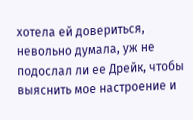хотела ей довериться, невольно думала, уж не подослал ли ее Дрейк, чтобы выяснить мое настроение и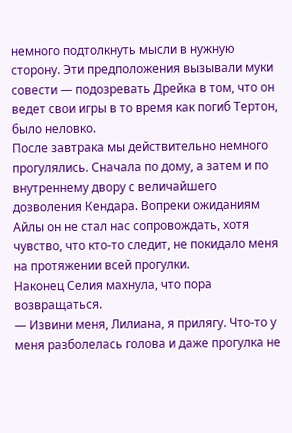немного подтолкнуть мысли в нужную сторону. Эти предположения вызывали муки совести — подозревать Дрейка в том, что он ведет свои игры в то время как погиб Тертон, было неловко.
После завтрака мы действительно немного прогулялись. Сначала по дому, а затем и по внутреннему двору с величайшего дозволения Кендара. Вопреки ожиданиям Айлы он не стал нас сопровождать, хотя чувство, что кто-то следит, не покидало меня на протяжении всей прогулки.
Наконец Селия махнула, что пора возвращаться.
— Извини меня, Лилиана, я прилягу. Что-то у меня разболелась голова и даже прогулка не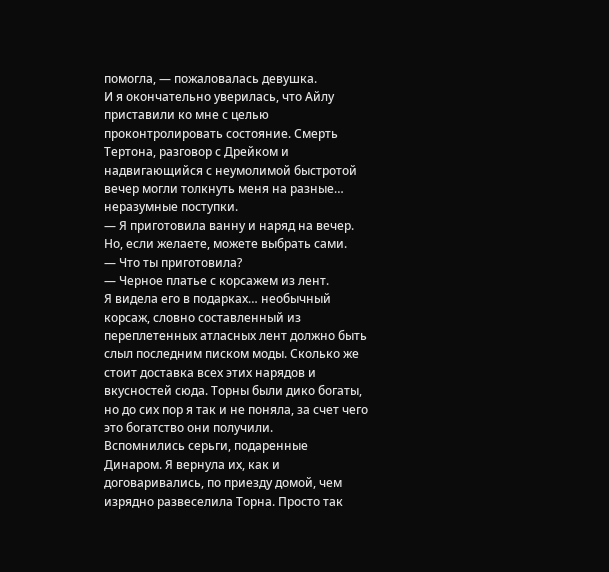помогла, — пожаловалась девушка.
И я окончательно уверилась, что Айлу приставили ко мне с целью проконтролировать состояние. Смерть Тертона, разговор с Дрейком и надвигающийся с неумолимой быстротой вечер могли толкнуть меня на разные… неразумные поступки.
— Я приготовила ванну и наряд на вечер. Но, если желаете, можете выбрать сами.
— Что ты приготовила?
— Черное платье с корсажем из лент.
Я видела его в подарках… необычный корсаж, словно составленный из переплетенных атласных лент должно быть слыл последним писком моды. Сколько же стоит доставка всех этих нарядов и вкусностей сюда. Торны были дико богаты, но до сих пор я так и не поняла, за счет чего это богатство они получили.
Вспомнились серьги, подаренные Динаром. Я вернула их, как и договаривались, по приезду домой, чем изрядно развеселила Торна. Просто так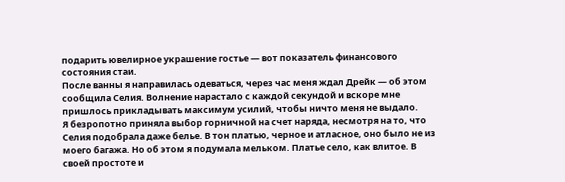подарить ювелирное украшение гостье — вот показатель финансового состояния стаи.
После ванны я направилась одеваться, через час меня ждал Дрейк — об этом сообщила Селия. Волнение нарастало с каждой секундой и вскоре мне пришлось прикладывать максимум усилий, чтобы ничто меня не выдало.
Я безропотно приняла выбор горничной на счет наряда, несмотря на то, что Селия подобрала даже белье. В тон платью, черное и атласное, оно было не из моего багажа. Но об этом я подумала мельком. Платье село, как влитое. В своей простоте и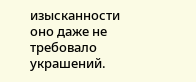изысканности оно даже не требовало украшений.